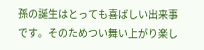孫の誕生はとっても喜ばしい出来事です。そのためつい舞い上がり楽し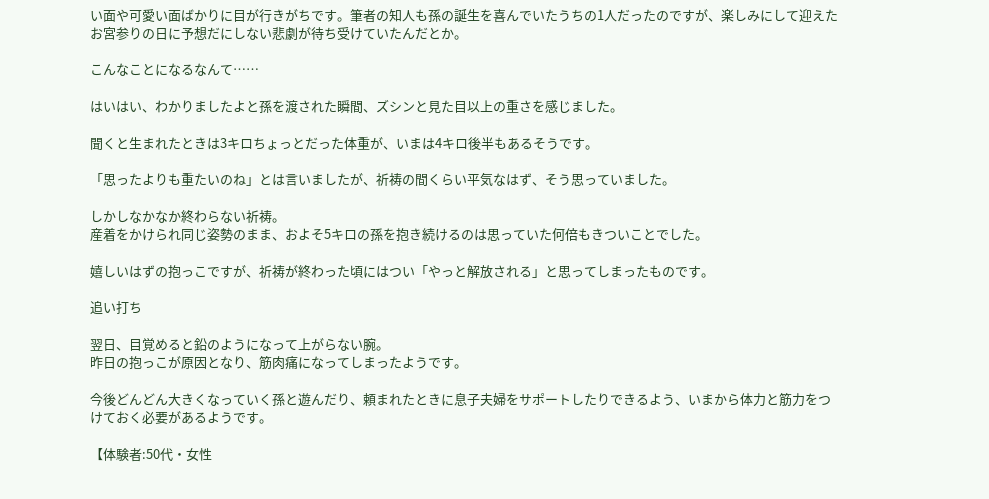い面や可愛い面ばかりに目が行きがちです。筆者の知人も孫の誕生を喜んでいたうちの1人だったのですが、楽しみにして迎えたお宮参りの日に予想だにしない悲劇が待ち受けていたんだとか。

こんなことになるなんて……

はいはい、わかりましたよと孫を渡された瞬間、ズシンと見た目以上の重さを感じました。

聞くと生まれたときは3キロちょっとだった体重が、いまは4キロ後半もあるそうです。

「思ったよりも重たいのね」とは言いましたが、祈祷の間くらい平気なはず、そう思っていました。

しかしなかなか終わらない祈祷。
産着をかけられ同じ姿勢のまま、およそ5キロの孫を抱き続けるのは思っていた何倍もきついことでした。

嬉しいはずの抱っこですが、祈祷が終わった頃にはつい「やっと解放される」と思ってしまったものです。

追い打ち

翌日、目覚めると鉛のようになって上がらない腕。
昨日の抱っこが原因となり、筋肉痛になってしまったようです。

今後どんどん大きくなっていく孫と遊んだり、頼まれたときに息子夫婦をサポートしたりできるよう、いまから体力と筋力をつけておく必要があるようです。

【体験者:50代・女性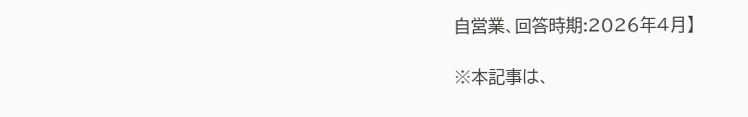自営業、回答時期:2026年4月】

※本記事は、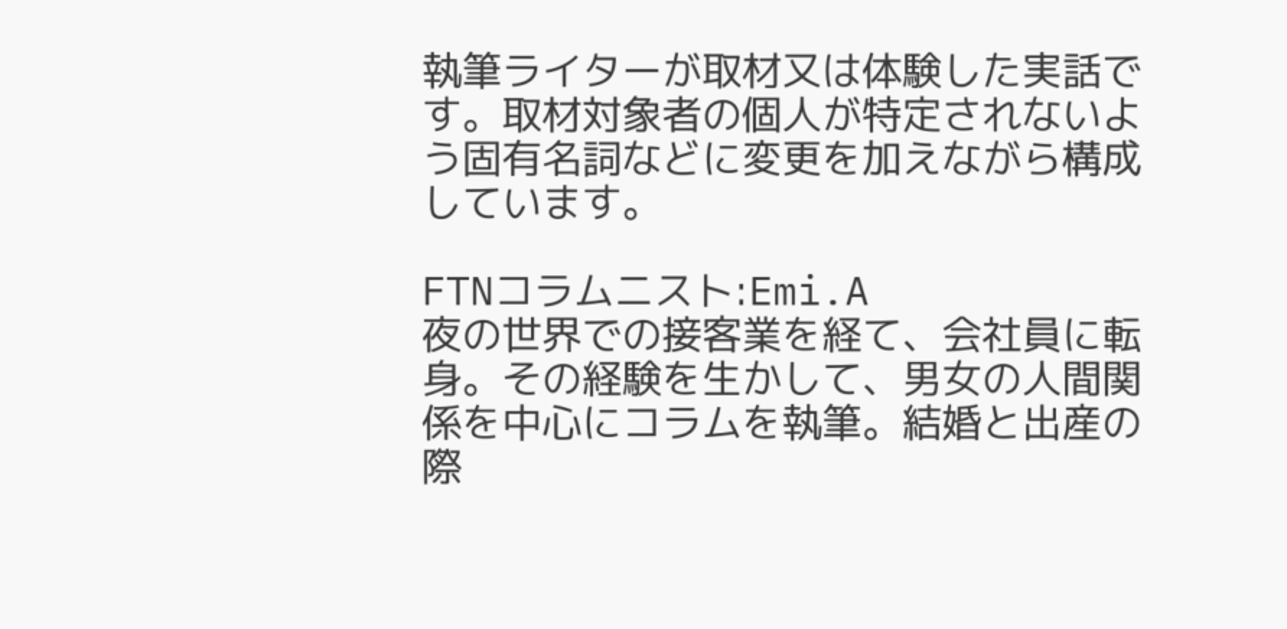執筆ライターが取材又は体験した実話です。取材対象者の個人が特定されないよう固有名詞などに変更を加えながら構成しています。

FTNコラムニスト:Emi.A
夜の世界での接客業を経て、会社員に転身。その経験を生かして、男女の人間関係を中心にコラムを執筆。結婚と出産の際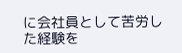に会社員として苦労した経験を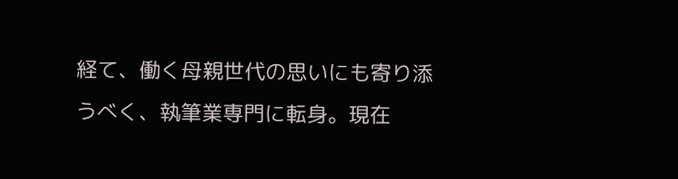経て、働く母親世代の思いにも寄り添うべく、執筆業専門に転身。現在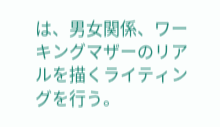は、男女関係、ワーキングマザーのリアルを描くライティングを行う。